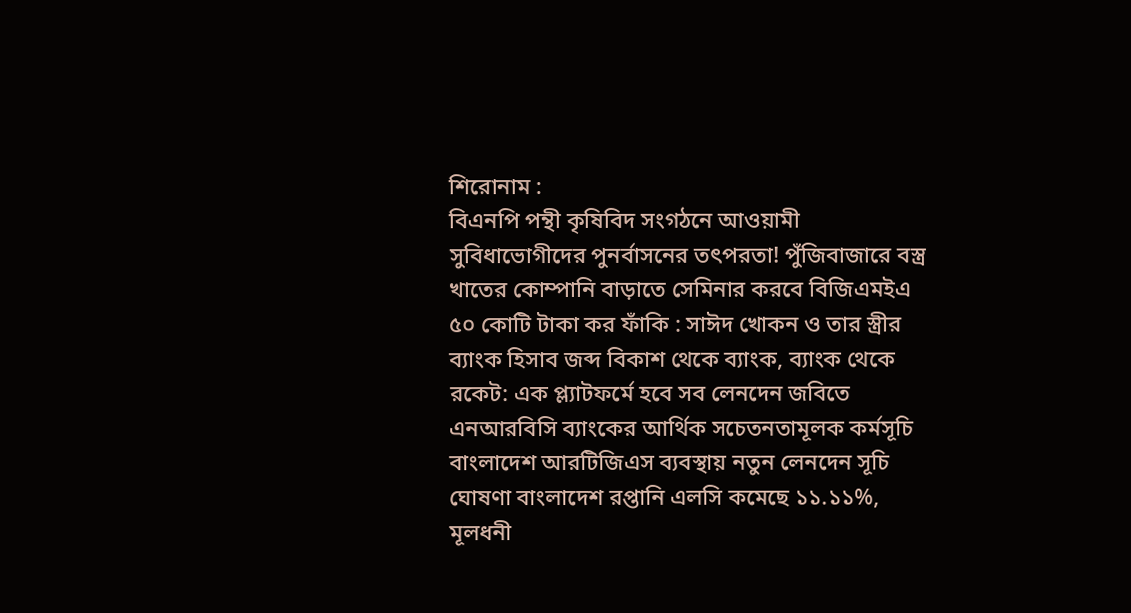শিরোনাম :
বিএনপি পন্থী কৃষিবিদ সংগঠনে আওয়ামী সুবিধাভোগীদের পুনর্বাসনের তৎপরতা! পুঁজিবাজারে বস্ত্র খাতের কোম্পানি বাড়াতে সেমিনার করবে বিজিএমইএ ৫০ কোটি টাকা কর ফাঁকি : সাঈদ খোকন ও তার স্ত্রীর ব্যাংক হিসাব জব্দ বিকাশ থেকে ব্যাংক, ব্যাংক থেকে রকেট: এক প্ল্যাটফর্মে হবে সব লেনদেন জবিতে এনআরবিসি ব্যাংকের আর্থিক সচেতনতামূলক কর্মসূচি বাংলাদেশ আরটিজিএস ব্যবস্থায় নতুন লেনদেন সূচি ঘোষণা বাংলাদেশ রপ্তানি এলসি কমেছে ১১.১১%, মূলধনী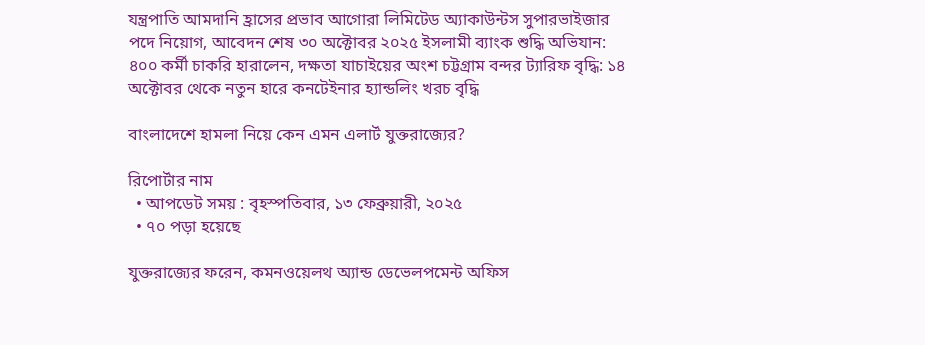যন্ত্রপাতি আমদানি হ্রাসের প্রভাব আগোরা লিমিটেড অ্যাকাউন্টস সুপারভাইজার পদে নিয়োগ, আবেদন শেষ ৩০ অক্টোবর ২০২৫ ইসলামী ব্যাংক শুদ্ধি অভিযান: ৪০০ কর্মী চাকরি হারালেন, দক্ষতা যাচাইয়ের অংশ চট্টগ্রাম বন্দর ট্যারিফ বৃদ্ধি: ১৪ অক্টোবর থেকে নতুন হারে কনটেইনার হ্যান্ডলিং খরচ বৃদ্ধি

বাংলাদেশে হামলা নিয়ে কেন এমন এলার্ট যুক্তরাজ্যের?

রিপোর্টার নাম
  • আপডেট সময় : বৃহস্পতিবার, ১৩ ফেব্রুয়ারী, ২০২৫
  • ৭০ পড়া হয়েছে

যুক্তরাজ্যের ফরেন, কমনওয়েলথ অ্যান্ড ডেভেলপমেন্ট অফিস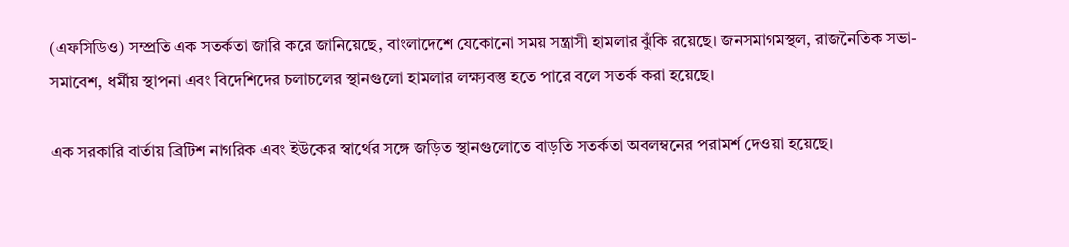(এফসিডিও) সম্প্রতি এক সতর্কতা জারি করে জানিয়েছে, বাংলাদেশে যেকোনো সময় সন্ত্রাসী হামলার ঝুঁকি রয়েছে। জনসমাগমস্থল, রাজনৈতিক সভা-সমাবেশ, ধর্মীয় স্থাপনা এবং বিদেশিদের চলাচলের স্থানগুলো হামলার লক্ষ্যবস্তু হতে পারে বলে সতর্ক করা হয়েছে।

এক সরকারি বার্তায় ব্রিটিশ নাগরিক এবং ইউকের স্বার্থের সঙ্গে জড়িত স্থানগুলোতে বাড়তি সতর্কতা অবলম্বনের পরামর্শ দেওয়া হয়েছে।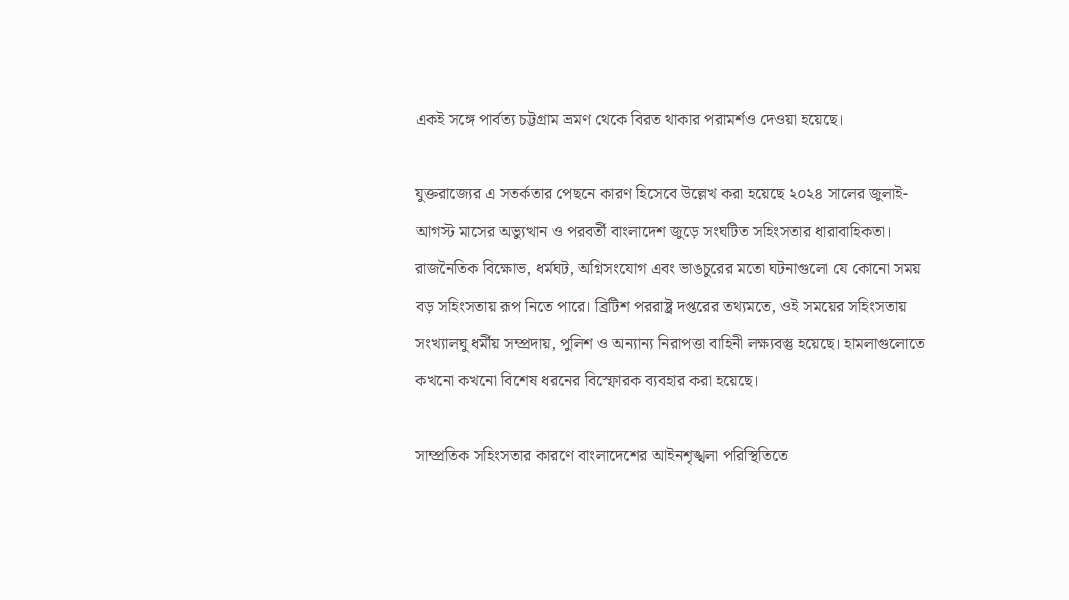একই সঙ্গে পার্বত্য চট্টগ্রাম ভ্রমণ থেকে বিরত থাকার পরামর্শও দেওয়া হয়েছে।

যুক্তরাজ্যের এ সতর্কতার পেছনে কারণ হিসেবে উল্লেখ করা হয়েছে ২০২৪ সালের জুলাই-আগস্ট মাসের অভ্যুত্থান ও পরবর্তী বাংলাদেশ জুড়ে সংঘটিত সহিংসতার ধারাবাহিকতা। রাজনৈতিক বিক্ষোভ, ধর্মঘট, অগ্নিসংযোগ এবং ভাঙচুরের মতো ঘটনাগুলো যে কোনো সময় বড় সহিংসতায় রূপ নিতে পারে। ব্রিটিশ পররাষ্ট্র দপ্তরের তথ্যমতে, ওই সময়ের সহিংসতায় সংখ্যালঘু ধর্মীয় সম্প্রদায়, পুলিশ ও অন্যান্য নিরাপত্তা বাহিনী লক্ষ্যবস্তু হয়েছে। হামলাগুলোতে কখনো কখনো বিশেষ ধরনের বিস্ফোরক ব্যবহার করা হয়েছে।

সাম্প্রতিক সহিংসতার কারণে বাংলাদেশের আইনশৃঙ্খলা পরিস্থিতিতে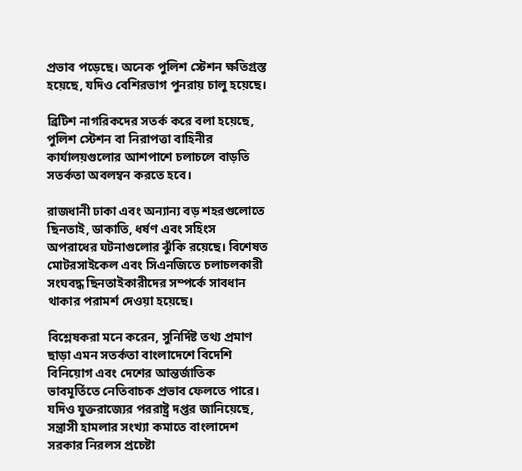প্রভাব পড়েছে। অনেক পুলিশ স্টেশন ক্ষতিগ্রস্ত হয়েছে, যদিও বেশিরভাগ পুনরায় চালু হয়েছে।

ব্রিটিশ নাগরিকদের সতর্ক করে বলা হয়েছে, পুলিশ স্টেশন বা নিরাপত্তা বাহিনীর কার্যালয়গুলোর আশপাশে চলাচলে বাড়তি সতর্কতা অবলম্বন করতে হবে।

রাজধানী ঢাকা এবং অন্যান্য বড় শহরগুলোতে ছিনতাই, ডাকাতি, ধর্ষণ এবং সহিংস অপরাধের ঘটনাগুলোর ঝুঁকি রয়েছে। বিশেষত মোটরসাইকেল এবং সিএনজিতে চলাচলকারী সংঘবদ্ধ ছিনতাইকারীদের সম্পর্কে সাবধান থাকার পরামর্শ দেওয়া হয়েছে।

বিশ্লেষকরা মনে করেন, সুনির্দিষ্ট তথ্য প্রমাণ ছাড়া এমন সতর্কতা বাংলাদেশে বিদেশি বিনিয়োগ এবং দেশের আন্তর্জাতিক ভাবমূর্তিতে নেতিবাচক প্রভাব ফেলতে পারে। যদিও যুক্তরাজ্যের পররাষ্ট্র দপ্তর জানিয়েছে, সন্ত্রাসী হামলার সংখ্যা কমাতে বাংলাদেশ সরকার নিরলস প্রচেষ্টা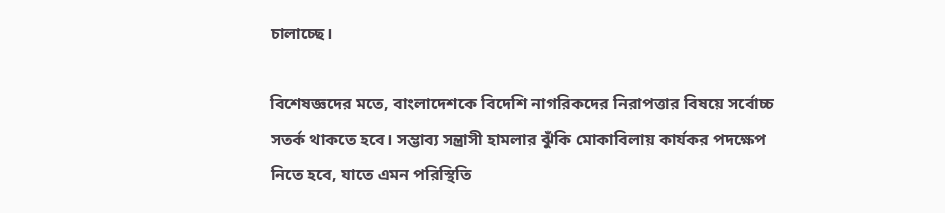চালাচ্ছে।

বিশেষজ্ঞদের মতে, বাংলাদেশকে বিদেশি নাগরিকদের নিরাপত্তার বিষয়ে সর্বোচ্চ সতর্ক থাকতে হবে। সম্ভাব্য সন্ত্রাসী হামলার ঝুঁকি মোকাবিলায় কার্যকর পদক্ষেপ নিতে হবে, যাতে এমন পরিস্থিতি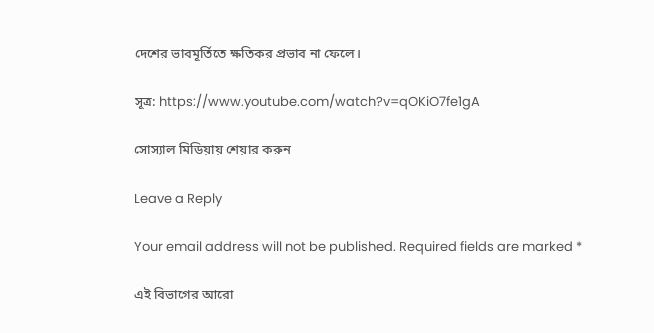দেশের ভাবমূর্তিতে ক্ষতিকর প্রভাব না ফেলে।

সূত্র: https://www.youtube.com/watch?v=qOKiO7fe1gA

সোস্যাল মিডিয়ায় শেয়ার করুন

Leave a Reply

Your email address will not be published. Required fields are marked *

এই বিভাগের আরো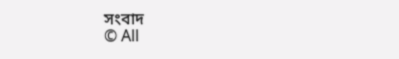সংবাদ
© All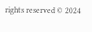rights reserved © 2024